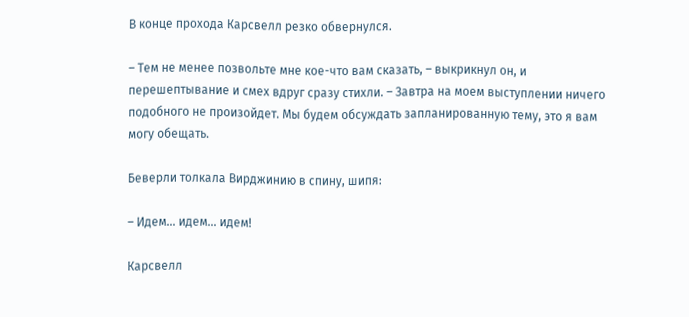В конце прохода Карсвелл резко обвернулся.

– Тем не менее позвольте мне кое-что вам сказать, – выкрикнул он, и перешептывание и смех вдруг сразу стихли. – Завтра на моем выступлении ничего подобного не произойдет. Мы будем обсуждать запланированную тему, это я вам могу обещать.

Беверли толкала Вирджинию в спину, шипя:

– Идем… идем… идем!

Карсвелл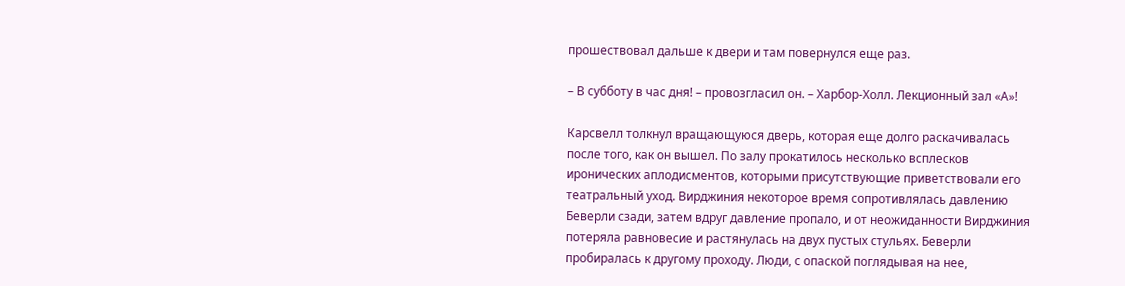прошествовал дальше к двери и там повернулся еще раз.

– В субботу в час дня! – провозгласил он. – Харбор-Холл. Лекционный зал «А»!

Карсвелл толкнул вращающуюся дверь, которая еще долго раскачивалась после того, как он вышел. По залу прокатилось несколько всплесков иронических аплодисментов, которыми присутствующие приветствовали его театральный уход. Вирджиния некоторое время сопротивлялась давлению Беверли сзади, затем вдруг давление пропало, и от неожиданности Вирджиния потеряла равновесие и растянулась на двух пустых стульях. Беверли пробиралась к другому проходу. Люди, с опаской поглядывая на нее,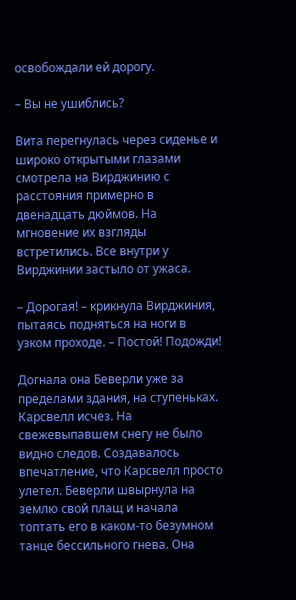освобождали ей дорогу.

– Вы не ушиблись?

Вита перегнулась через сиденье и широко открытыми глазами смотрела на Вирджинию с расстояния примерно в двенадцать дюймов. На мгновение их взгляды встретились. Все внутри у Вирджинии застыло от ужаса.

– Дорогая! – крикнула Вирджиния, пытаясь подняться на ноги в узком проходе. – Постой! Подожди!

Догнала она Беверли уже за пределами здания, на ступеньках. Карсвелл исчез. На свежевыпавшем снегу не было видно следов. Создавалось впечатление, что Карсвелл просто улетел. Беверли швырнула на землю свой плащ и начала топтать его в каком-то безумном танце бессильного гнева. Она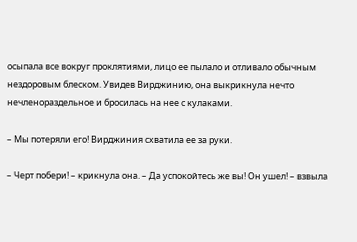осыпала все вокруг проклятиями, лицо ее пылало и отливало обычным нездоровым блеском. Увидев Вирджинию, она выкрикнула нечто нечленораздельное и бросилась на нее с кулаками.

– Мы потеряли его! Вирджиния схватила ее за руки.

– Черт побери! – крикнула она. – Да успокойтесь же вы! Он ушел! – взвыла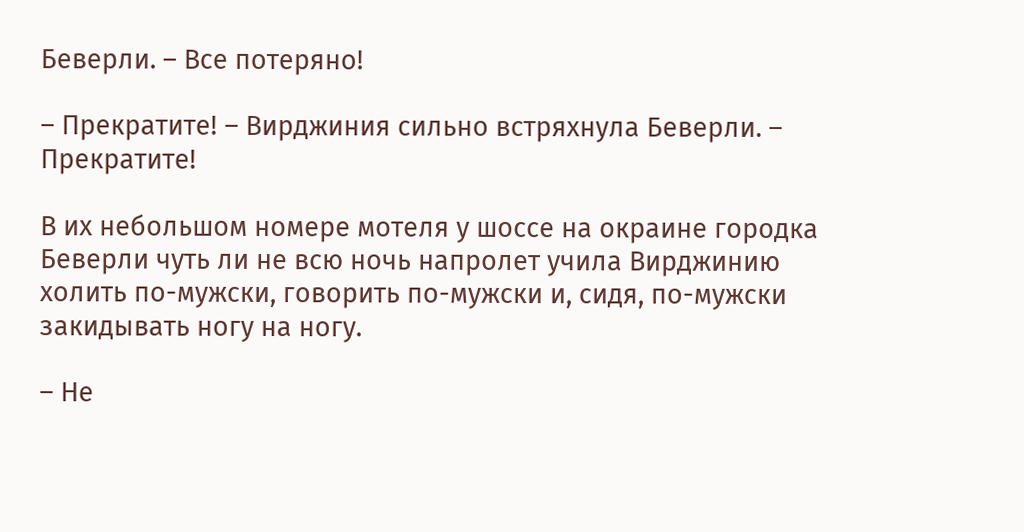Беверли. – Все потеряно!

– Прекратите! – Вирджиния сильно встряхнула Беверли. – Прекратите!

В их небольшом номере мотеля у шоссе на окраине городка Беверли чуть ли не всю ночь напролет учила Вирджинию холить по-мужски, говорить по-мужски и, сидя, по-мужски закидывать ногу на ногу.

– Не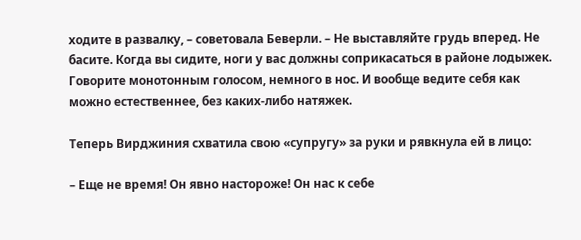ходите в развалку, – советовала Беверли. – Не выставляйте грудь вперед. Не басите. Когда вы сидите, ноги у вас должны соприкасаться в районе лодыжек. Говорите монотонным голосом, немного в нос. И вообще ведите себя как можно естественнее, без каких-либо натяжек.

Теперь Вирджиния схватила свою «супругу» за руки и рявкнула ей в лицо:

– Еще не время! Он явно настороже! Он нас к себе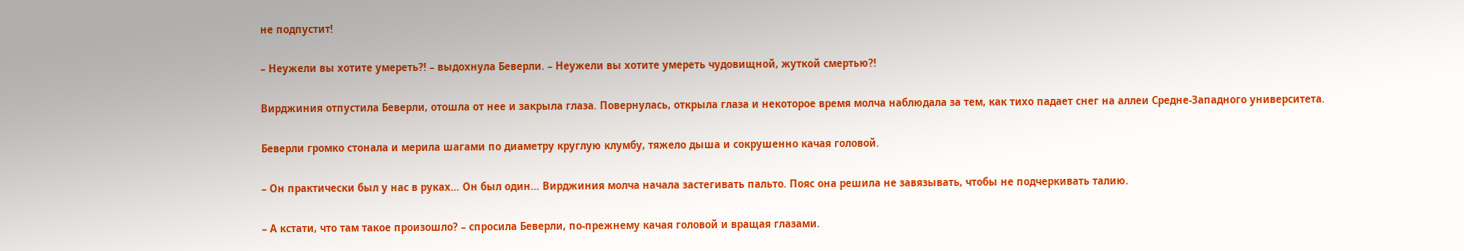не подпустит!

– Неужели вы хотите умереть?! – выдохнула Беверли. – Неужели вы хотите умереть чудовищной, жуткой смертью?!

Вирджиния отпустила Беверли, отошла от нее и закрыла глаза. Повернулась, открыла глаза и некоторое время молча наблюдала за тем, как тихо падает снег на аллеи Средне-Западного университета.

Беверли громко стонала и мерила шагами по диаметру круглую клумбу, тяжело дыша и сокрушенно качая головой.

– Он практически был у нас в руках… Он был один… Вирджиния молча начала застегивать пальто. Пояс она решила не завязывать, чтобы не подчеркивать талию.

– А кстати, что там такое произошло? – спросила Беверли, по-прежнему качая головой и вращая глазами.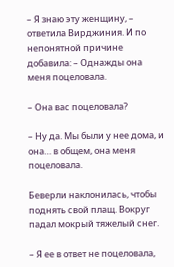– Я знаю эту женщину, – ответила Вирджиния. И по непонятной причине добавила: – Однажды она меня поцеловала.

– Она вас поцеловала?

– Ну да. Мы были у нее дома, и она… в общем, она меня поцеловала.

Беверли наклонилась, чтобы поднять свой плащ. Вокруг падал мокрый тяжелый снег.

– Я ее в ответ не поцеловала,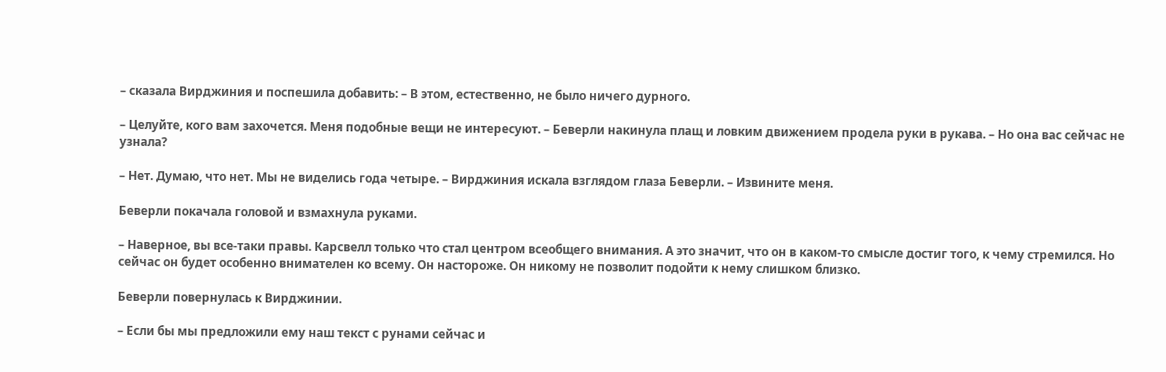– сказала Вирджиния и поспешила добавить: – В этом, естественно, не было ничего дурного.

– Целуйте, кого вам захочется. Меня подобные вещи не интересуют. – Беверли накинула плащ и ловким движением продела руки в рукава. – Но она вас сейчас не узнала?

– Нет. Думаю, что нет. Мы не виделись года четыре. – Вирджиния искала взглядом глаза Беверли. – Извините меня.

Беверли покачала головой и взмахнула руками.

– Наверное, вы все-таки правы. Карсвелл только что стал центром всеобщего внимания. А это значит, что он в каком-то смысле достиг того, к чему стремился. Но сейчас он будет особенно внимателен ко всему. Он настороже. Он никому не позволит подойти к нему слишком близко.

Беверли повернулась к Вирджинии.

– Если бы мы предложили ему наш текст с рунами сейчас и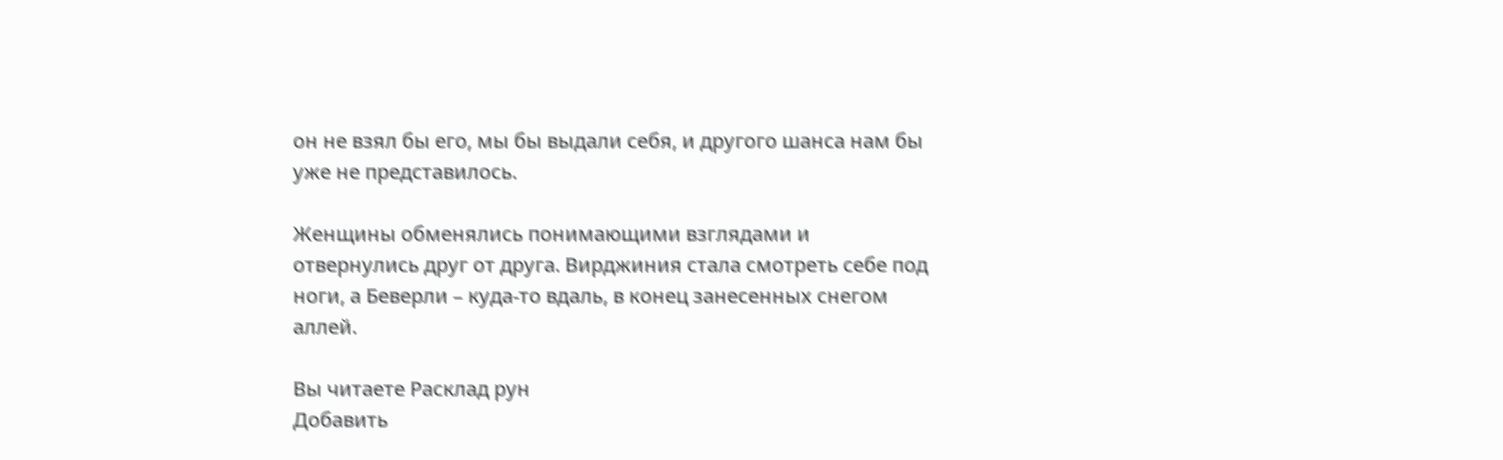он не взял бы его, мы бы выдали себя, и другого шанса нам бы уже не представилось.

Женщины обменялись понимающими взглядами и отвернулись друг от друга. Вирджиния стала смотреть себе под ноги, а Беверли – куда-то вдаль, в конец занесенных снегом аллей.

Вы читаете Расклад рун
Добавить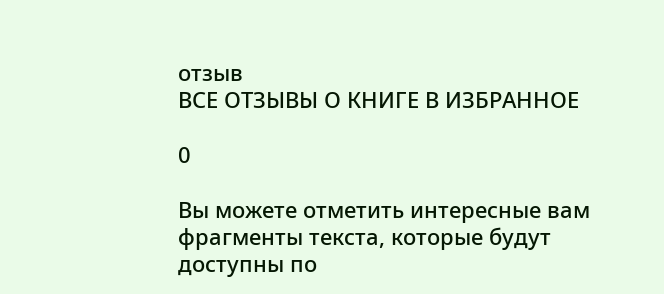отзыв
ВСЕ ОТЗЫВЫ О КНИГЕ В ИЗБРАННОЕ

0

Вы можете отметить интересные вам фрагменты текста, которые будут доступны по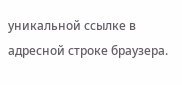уникальной ссылке в адресной строке браузера.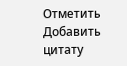Отметить Добавить цитату